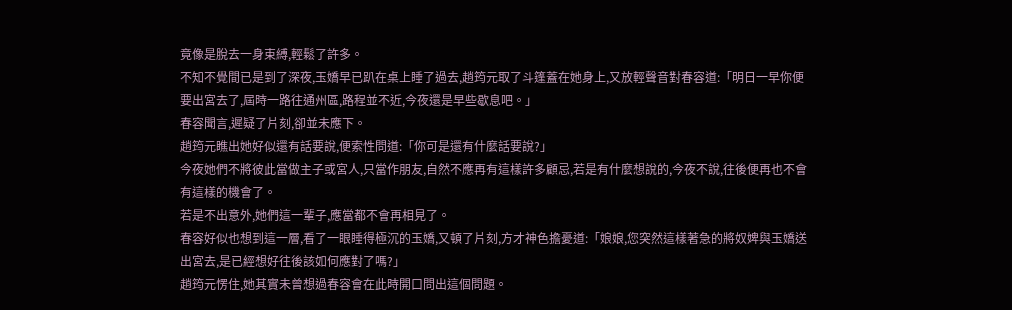竟像是脫去一身束縛,輕鬆了許多。
不知不覺間已是到了深夜,玉嬌早已趴在桌上睡了過去,趙筠元取了斗篷蓋在她身上,又放輕聲音對春容道:「明日一早你便要出宮去了,屆時一路往通州區,路程並不近,今夜還是早些歇息吧。」
春容聞言,遲疑了片刻,卻並未應下。
趙筠元瞧出她好似還有話要說,便索性問道:「你可是還有什麼話要說?」
今夜她們不將彼此當做主子或宮人,只當作朋友,自然不應再有這樣許多顧忌,若是有什麼想說的,今夜不說,往後便再也不會有這樣的機會了。
若是不出意外,她們這一輩子,應當都不會再相見了。
春容好似也想到這一層,看了一眼睡得極沉的玉嬌,又頓了片刻,方才神色擔憂道:「娘娘,您突然這樣著急的將奴婢與玉嬌送出宮去,是已經想好往後該如何應對了嗎?」
趙筠元愣住,她其實未曾想過春容會在此時開口問出這個問題。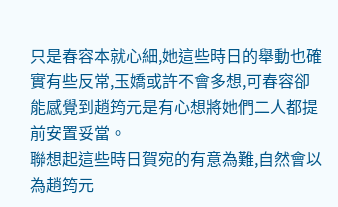只是春容本就心細,她這些時日的舉動也確實有些反常,玉嬌或許不會多想,可春容卻能感覺到趙筠元是有心想將她們二人都提前安置妥當。
聯想起這些時日賀宛的有意為難,自然會以為趙筠元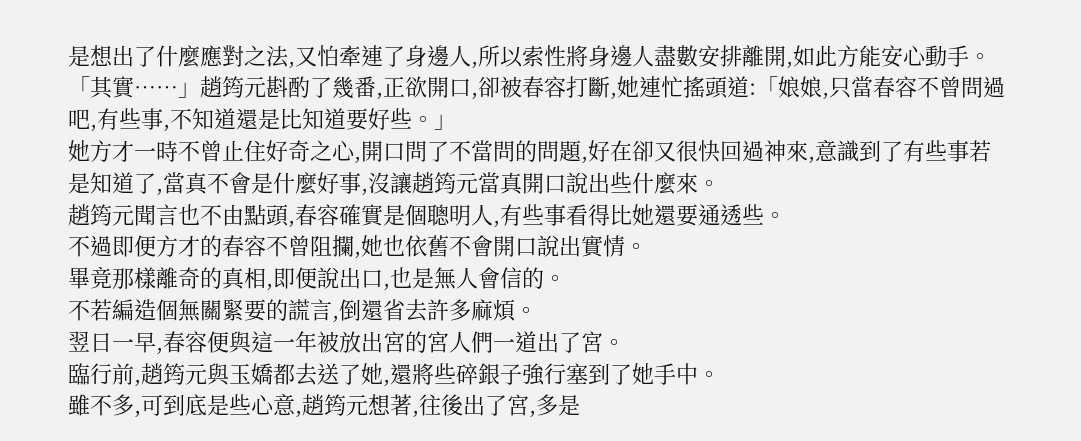是想出了什麼應對之法,又怕牽連了身邊人,所以索性將身邊人盡數安排離開,如此方能安心動手。
「其實……」趙筠元斟酌了幾番,正欲開口,卻被春容打斷,她連忙搖頭道:「娘娘,只當春容不曾問過吧,有些事,不知道還是比知道要好些。」
她方才一時不曾止住好奇之心,開口問了不當問的問題,好在卻又很快回過神來,意識到了有些事若是知道了,當真不會是什麼好事,沒讓趙筠元當真開口說出些什麼來。
趙筠元聞言也不由點頭,春容確實是個聰明人,有些事看得比她還要通透些。
不過即便方才的春容不曾阻攔,她也依舊不會開口說出實情。
畢竟那樣離奇的真相,即便說出口,也是無人會信的。
不若編造個無關緊要的謊言,倒還省去許多麻煩。
翌日一早,春容便與這一年被放出宮的宮人們一道出了宮。
臨行前,趙筠元與玉嬌都去送了她,還將些碎銀子強行塞到了她手中。
雖不多,可到底是些心意,趙筠元想著,往後出了宮,多是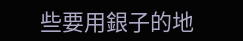些要用銀子的地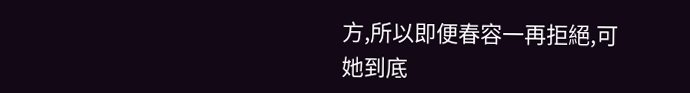方,所以即便春容一再拒絕,可她到底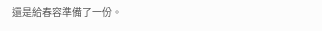還是給春容準備了一份。